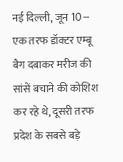नई दिल्ली, जून 10 -- एक तरफ डॉक्टर एम्बू बैग दबाकर मरीज की सांसें बचाने की कोशिश कर रहे थे, दूसरी तरफ प्रदेश के सबसे बड़े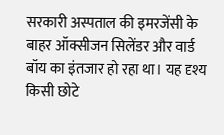सरकारी अस्पताल की इमरजेंसी के बाहर ऑक्सीजन सिलेंडर और वार्ड बॉय का इंतजार हो रहा था। यह दृश्य किसी छोटे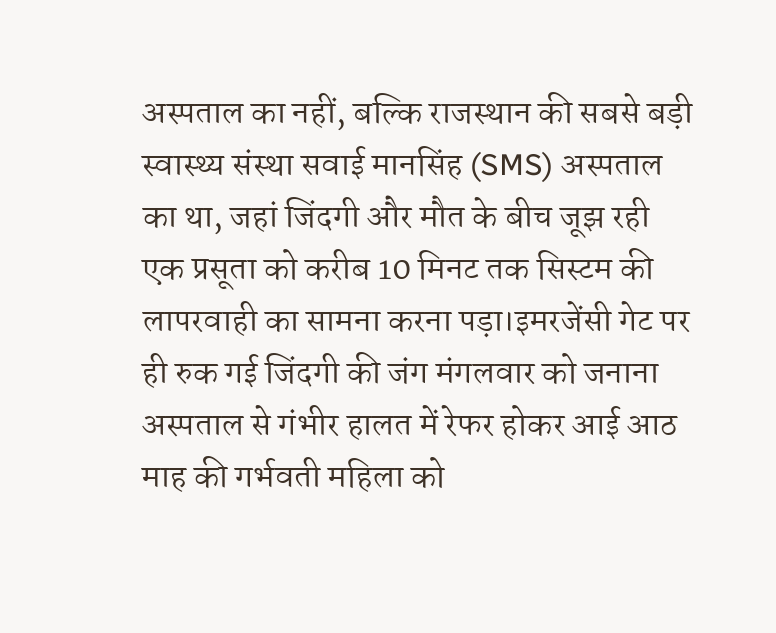अस्पताल का नहीं, बल्कि राजस्थान की सबसे बड़ी स्वास्थ्य संस्था सवाई मानसिंह (SMS) अस्पताल का था, जहां जिंदगी और मौत के बीच जूझ रही एक प्रसूता को करीब 10 मिनट तक सिस्टम की लापरवाही का सामना करना पड़ा।इमरजेंसी गेट पर ही रुक गई जिंदगी की जंग मंगलवार को जनाना अस्पताल से गंभीर हालत में रेफर होकर आई आठ माह की गर्भवती महिला को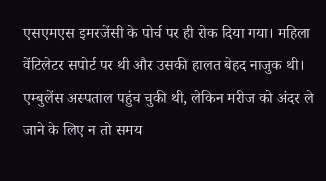एसएमएस इमरजेंसी के पोर्च पर ही रोक दिया गया। महिला वेंटिलेटर सपोर्ट पर थी और उसकी हालत बेहद नाजुक थी। एम्बुलेंस अस्पताल पहुंच चुकी थी, लेकिन मरीज को अंदर ले जाने के लिए न तो समय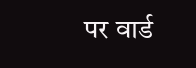पर वार्ड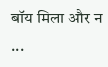बॉय मिला और न ...